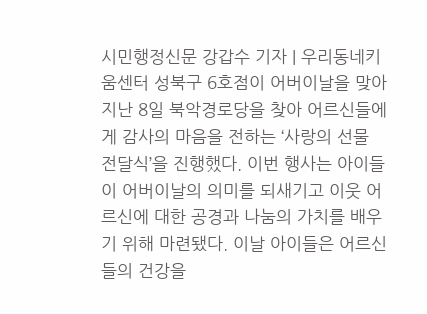시민행정신문 강갑수 기자 | 우리동네키움센터 성북구 6호점이 어버이날을 맞아 지난 8일 북악경로당을 찾아 어르신들에게 감사의 마음을 전하는 ‘사랑의 선물 전달식’을 진행했다. 이번 행사는 아이들이 어버이날의 의미를 되새기고 이웃 어르신에 대한 공경과 나눔의 가치를 배우기 위해 마련됐다. 이날 아이들은 어르신들의 건강을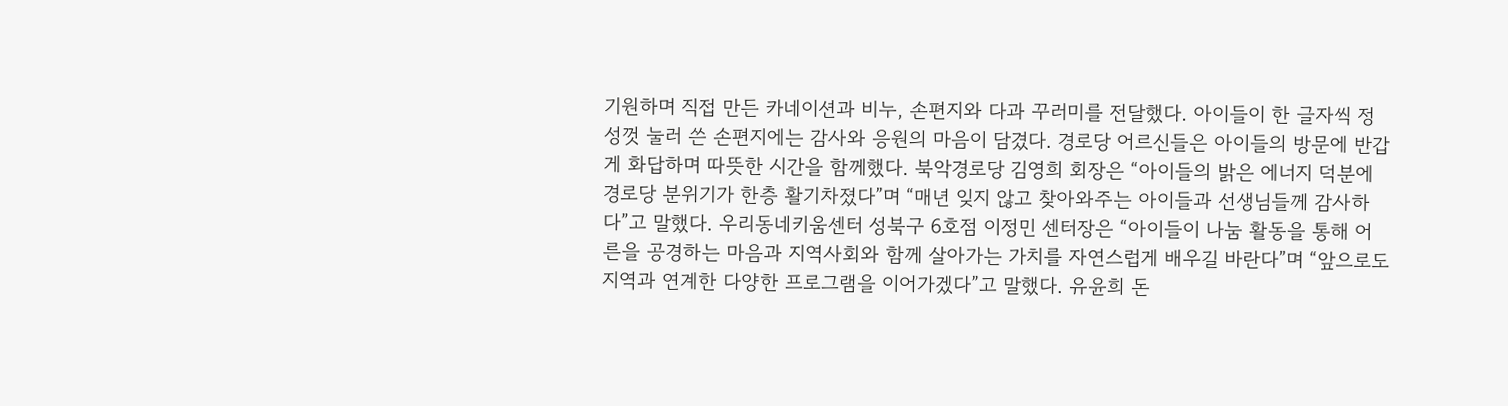기원하며 직접 만든 카네이션과 비누, 손편지와 다과 꾸러미를 전달했다. 아이들이 한 글자씩 정성껏 눌러 쓴 손편지에는 감사와 응원의 마음이 담겼다. 경로당 어르신들은 아이들의 방문에 반갑게 화답하며 따뜻한 시간을 함께했다. 북악경로당 김영희 회장은 “아이들의 밝은 에너지 덕분에 경로당 분위기가 한층 활기차졌다”며 “매년 잊지 않고 찾아와주는 아이들과 선생님들께 감사하다”고 말했다. 우리동네키움센터 성북구 6호점 이정민 센터장은 “아이들이 나눔 활동을 통해 어른을 공경하는 마음과 지역사회와 함께 살아가는 가치를 자연스럽게 배우길 바란다”며 “앞으로도 지역과 연계한 다양한 프로그램을 이어가겠다”고 말했다. 유윤희 돈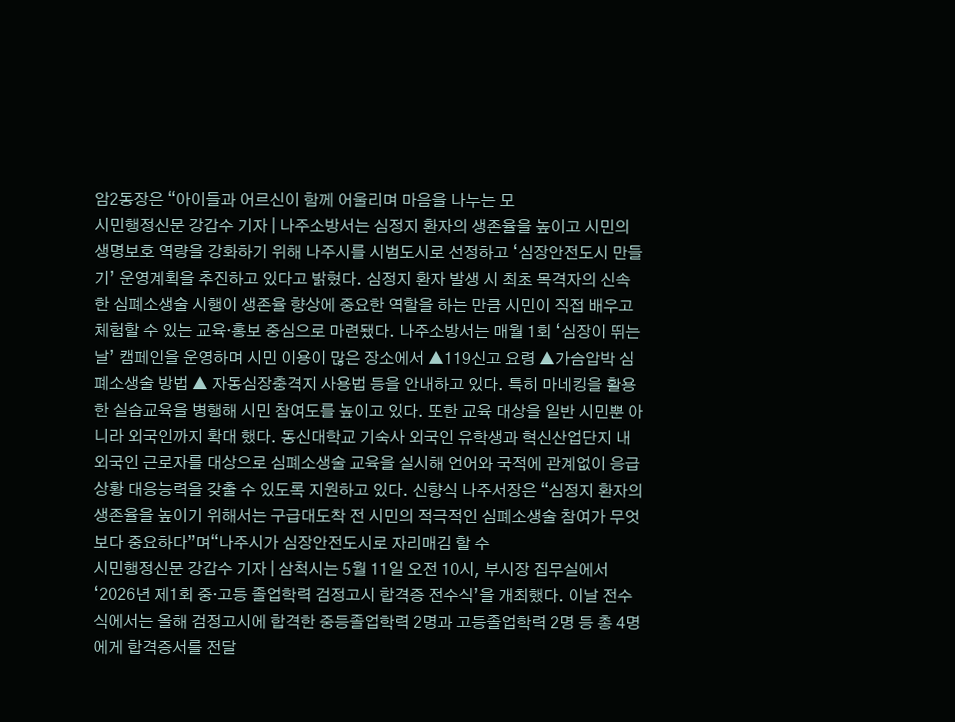암2동장은 “아이들과 어르신이 함께 어울리며 마음을 나누는 모
시민행정신문 강갑수 기자 | 나주소방서는 심정지 환자의 생존율을 높이고 시민의 생명보호 역량을 강화하기 위해 나주시를 시범도시로 선정하고 ‘심장안전도시 만들기’ 운영계획을 추진하고 있다고 밝혔다. 심정지 환자 발생 시 최초 목격자의 신속한 심폐소생술 시행이 생존율 향상에 중요한 역할을 하는 만큼 시민이 직접 배우고 체험할 수 있는 교육·홍보 중심으로 마련됐다. 나주소방서는 매월 1회 ‘심장이 뛰는 날’ 캠페인을 운영하며 시민 이용이 많은 장소에서 ▲119신고 요령 ▲가슴압박 심폐소생술 방법 ▲ 자동심장충격지 사용법 등을 안내하고 있다. 특히 마네킹을 활용한 실습교육을 병행해 시민 참여도를 높이고 있다. 또한 교육 대상을 일반 시민뿐 아니라 외국인까지 확대 했다. 동신대학교 기숙사 외국인 유학생과 혁신산업단지 내 외국인 근로자를 대상으로 심폐소생술 교육을 실시해 언어와 국적에 관계없이 응급상황 대응능력을 갖출 수 있도록 지원하고 있다. 신향식 나주서장은 “심정지 환자의 생존율을 높이기 위해서는 구급대도착 전 시민의 적극적인 심폐소생술 참여가 무엇보다 중요하다”며“나주시가 심장안전도시로 자리매김 할 수
시민행정신문 강갑수 기자 | 삼척시는 5월 11일 오전 10시, 부시장 집무실에서 ‘2026년 제1회 중·고등 졸업학력 검정고시 합격증 전수식’을 개최했다. 이날 전수식에서는 올해 검정고시에 합격한 중등졸업학력 2명과 고등졸업학력 2명 등 총 4명에게 합격증서를 전달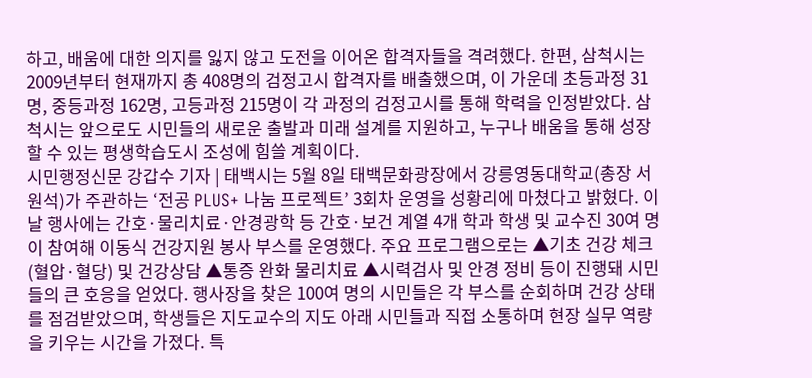하고, 배움에 대한 의지를 잃지 않고 도전을 이어온 합격자들을 격려했다. 한편, 삼척시는 2009년부터 현재까지 총 408명의 검정고시 합격자를 배출했으며, 이 가운데 초등과정 31명, 중등과정 162명, 고등과정 215명이 각 과정의 검정고시를 통해 학력을 인정받았다. 삼척시는 앞으로도 시민들의 새로운 출발과 미래 설계를 지원하고, 누구나 배움을 통해 성장할 수 있는 평생학습도시 조성에 힘쓸 계획이다.
시민행정신문 강갑수 기자 | 태백시는 5월 8일 태백문화광장에서 강릉영동대학교(총장 서원석)가 주관하는 ‘전공 PLUS+ 나눔 프로젝트’ 3회차 운영을 성황리에 마쳤다고 밝혔다. 이날 행사에는 간호·물리치료·안경광학 등 간호·보건 계열 4개 학과 학생 및 교수진 30여 명이 참여해 이동식 건강지원 봉사 부스를 운영했다. 주요 프로그램으로는 ▲기초 건강 체크(혈압·혈당) 및 건강상담 ▲통증 완화 물리치료 ▲시력검사 및 안경 정비 등이 진행돼 시민들의 큰 호응을 얻었다. 행사장을 찾은 100여 명의 시민들은 각 부스를 순회하며 건강 상태를 점검받았으며, 학생들은 지도교수의 지도 아래 시민들과 직접 소통하며 현장 실무 역량을 키우는 시간을 가졌다. 특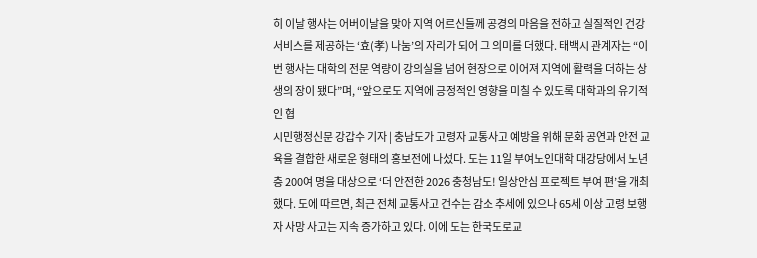히 이날 행사는 어버이날을 맞아 지역 어르신들께 공경의 마음을 전하고 실질적인 건강서비스를 제공하는 ‘효(孝) 나눔’의 자리가 되어 그 의미를 더했다. 태백시 관계자는 “이번 행사는 대학의 전문 역량이 강의실을 넘어 현장으로 이어져 지역에 활력을 더하는 상생의 장이 됐다”며, “앞으로도 지역에 긍정적인 영향을 미칠 수 있도록 대학과의 유기적인 협
시민행정신문 강갑수 기자 | 충남도가 고령자 교통사고 예방을 위해 문화 공연과 안전 교육을 결합한 새로운 형태의 홍보전에 나섰다. 도는 11일 부여노인대학 대강당에서 노년층 200여 명을 대상으로 ‘더 안전한 2026 충청남도! 일상안심 프로젝트 부여 편’을 개최했다. 도에 따르면, 최근 전체 교통사고 건수는 감소 추세에 있으나 65세 이상 고령 보행자 사망 사고는 지속 증가하고 있다. 이에 도는 한국도로교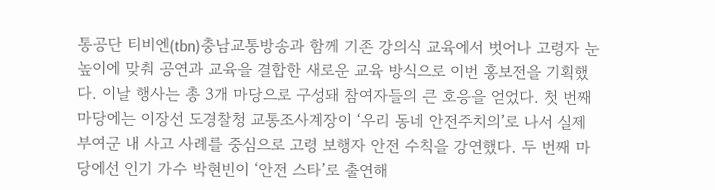통공단 티비엔(tbn)충남교통방송과 함께 기존 강의식 교육에서 벗어나 고령자 눈높이에 맞춰 공연과 교육을 결합한 새로운 교육 방식으로 이번 홍보전을 기획했다. 이날 행사는 총 3개 마당으로 구성돼 참여자들의 큰 호응을 얻었다. 첫 번째 마당에는 이장선 도경찰청 교통조사계장이 ‘우리 동네 안전주치의’로 나서 실제 부여군 내 사고 사례를 중심으로 고령 보행자 안전 수칙을 강연했다. 두 번째 마당에선 인기 가수 박현빈이 ‘안전 스타’로 출연해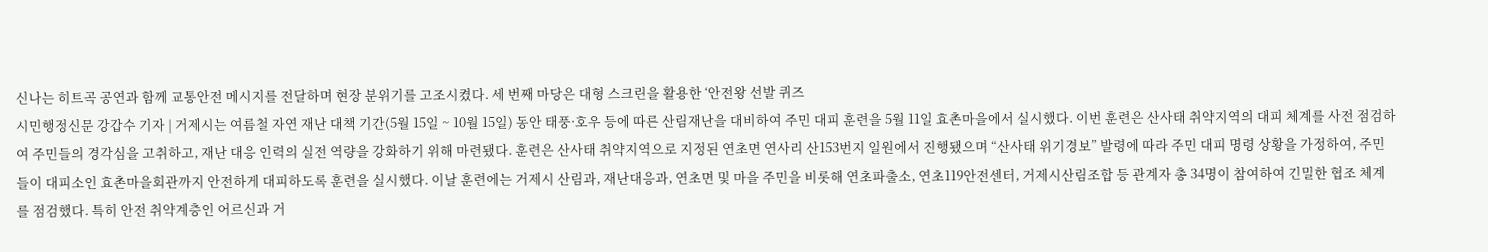신나는 히트곡 공연과 함께 교통안전 메시지를 전달하며 현장 분위기를 고조시켰다. 세 번째 마당은 대형 스크린을 활용한 ‘안전왕 선발 퀴즈
시민행정신문 강갑수 기자 | 거제시는 여름철 자연 재난 대책 기간(5월 15일 ~ 10월 15일) 동안 태풍·호우 등에 따른 산림재난을 대비하여 주민 대피 훈련을 5월 11일 효촌마을에서 실시했다. 이번 훈련은 산사태 취약지역의 대피 체계를 사전 점검하여 주민들의 경각심을 고취하고, 재난 대응 인력의 실전 역량을 강화하기 위해 마련됐다. 훈련은 산사태 취약지역으로 지정된 연초면 연사리 산153번지 일원에서 진행됐으며 “산사태 위기경보” 발령에 따라 주민 대피 명령 상황을 가정하여, 주민들이 대피소인 효촌마을회관까지 안전하게 대피하도록 훈련을 실시했다. 이날 훈련에는 거제시 산림과, 재난대응과, 연초면 및 마을 주민을 비롯해 연초파출소, 연초119안전센터, 거제시산림조합 등 관계자 총 34명이 참여하여 긴밀한 협조 체계를 점검했다. 특히 안전 취약계층인 어르신과 거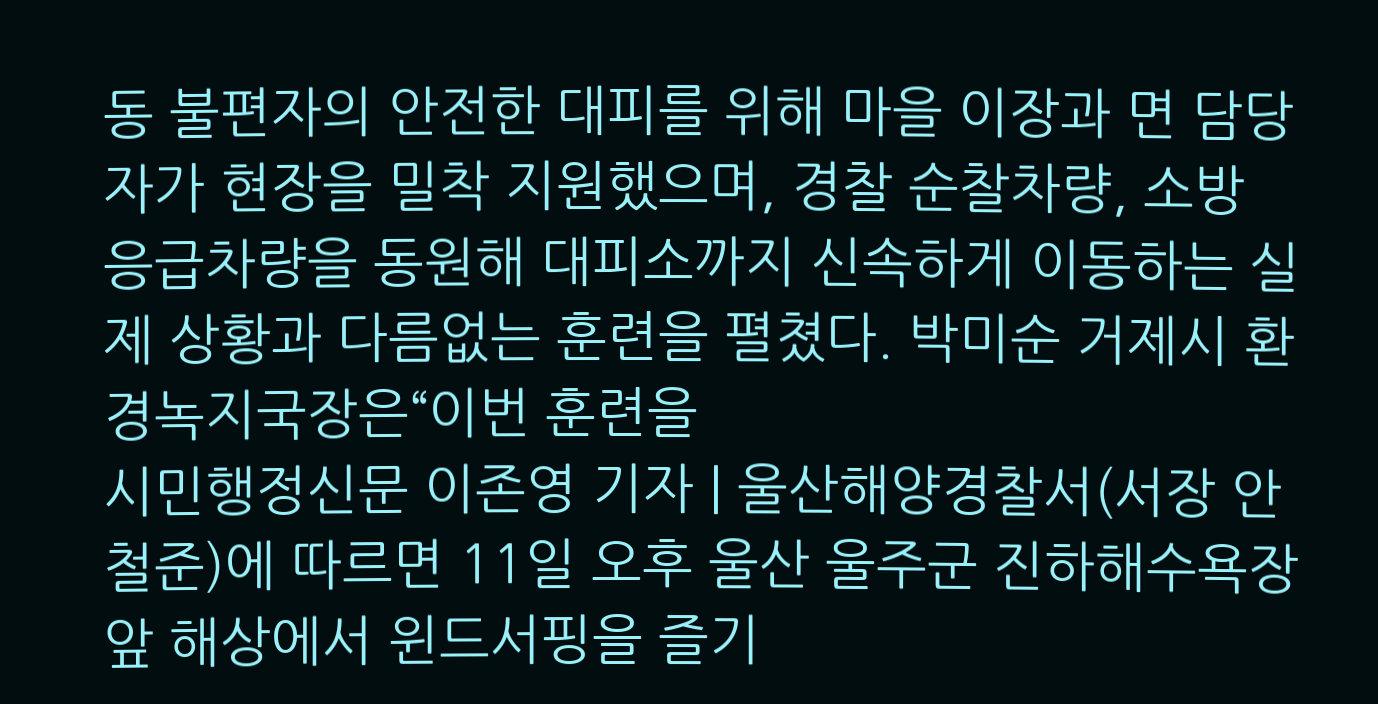동 불편자의 안전한 대피를 위해 마을 이장과 면 담당자가 현장을 밀착 지원했으며, 경찰 순찰차량, 소방 응급차량을 동원해 대피소까지 신속하게 이동하는 실제 상황과 다름없는 훈련을 펼쳤다. 박미순 거제시 환경녹지국장은“이번 훈련을
시민행정신문 이존영 기자 | 울산해양경찰서(서장 안철준)에 따르면 11일 오후 울산 울주군 진하해수욕장 앞 해상에서 윈드서핑을 즐기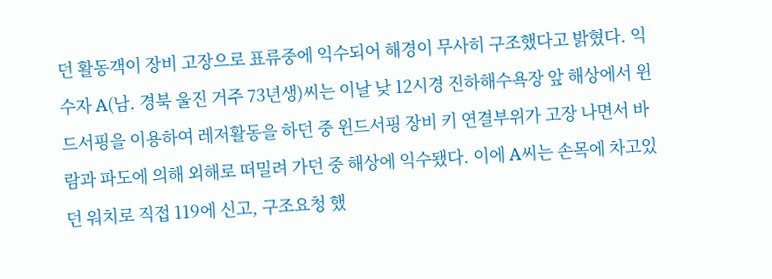던 활동객이 장비 고장으로 표류중에 익수되어 해경이 무사히 구조했다고 밝혔다. 익수자 A(남. 경북 울진 거주 73년생)씨는 이날 낮 12시경 진하해수욕장 앞 해상에서 윈드서핑을 이용하여 레저활동을 하던 중 윈드서핑 장비 키 연결부위가 고장 나면서 바람과 파도에 의해 외해로 떠밀려 가던 중 해상에 익수됐다. 이에 A씨는 손목에 차고있던 워치로 직접 119에 신고, 구조요청 했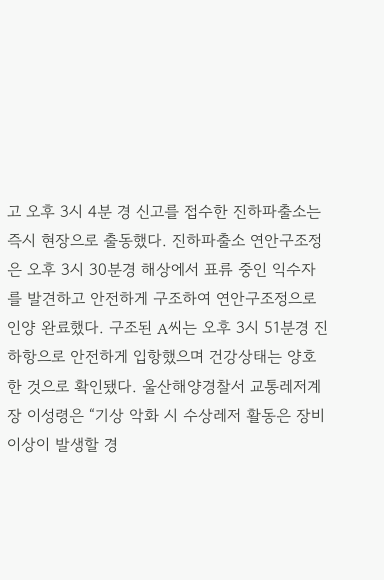고 오후 3시 4분 경 신고를 접수한 진하파출소는 즉시 현장으로 출동했다. 진하파출소 연안구조정은 오후 3시 30분경 해상에서 표류 중인 익수자를 발견하고 안전하게 구조하여 연안구조정으로 인양 완료했다. 구조된 A씨는 오후 3시 51분경 진하항으로 안전하게 입항했으며 건강상태는 양호한 것으로 확인됐다. 울산해양경찰서 교통레저계장 이성령은 “기상 악화 시 수상레저 활동은 장비 이상이 발생할 경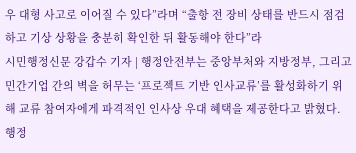우 대형 사고로 이어질 수 있다”라며 “출항 전 장비 상태를 반드시 점검하고 기상 상황을 충분히 확인한 뒤 활동해야 한다”라
시민행정신문 강갑수 기자 | 행정안전부는 중앙부처와 지방정부, 그리고 민간기업 간의 벽을 허무는 ‘프로젝트 기반 인사교류’를 활성화하기 위해 교류 참여자에게 파격적인 인사상 우대 혜택을 제공한다고 밝혔다. 행정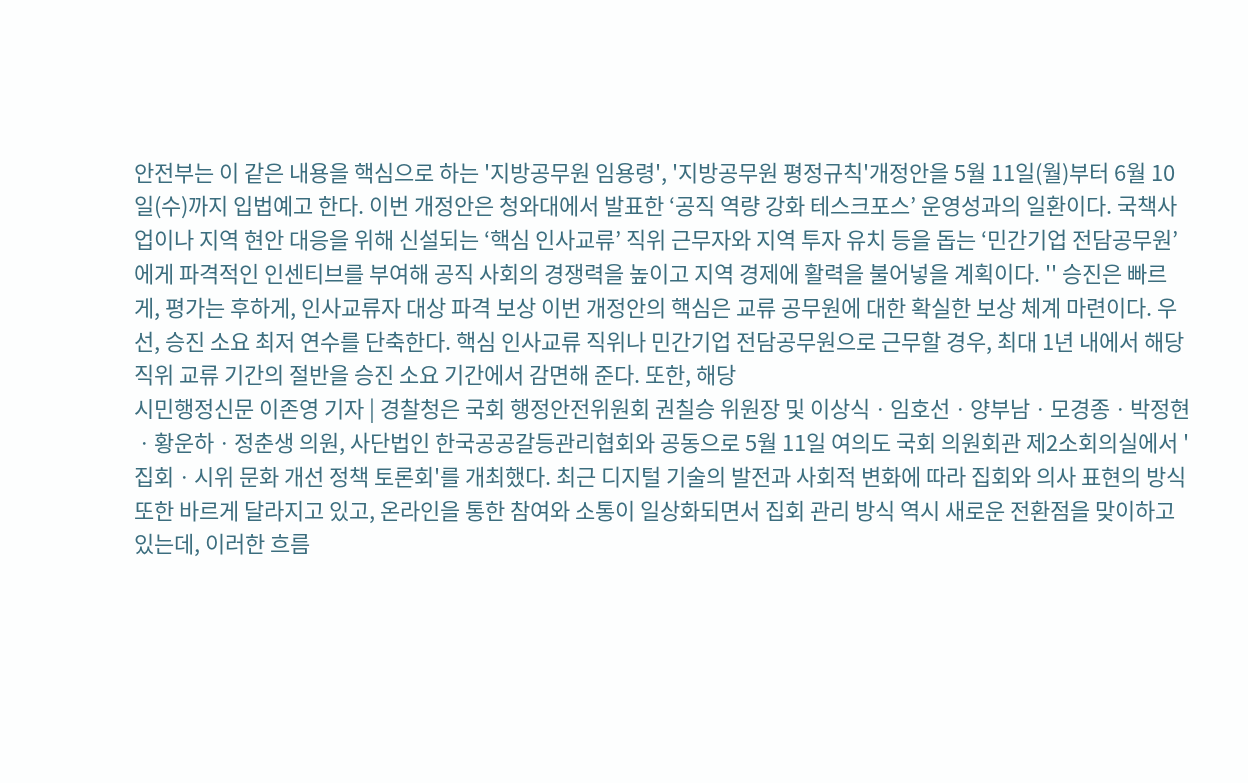안전부는 이 같은 내용을 핵심으로 하는 '지방공무원 임용령', '지방공무원 평정규칙'개정안을 5월 11일(월)부터 6월 10일(수)까지 입법예고 한다. 이번 개정안은 청와대에서 발표한 ‘공직 역량 강화 테스크포스’ 운영성과의 일환이다. 국책사업이나 지역 현안 대응을 위해 신설되는 ‘핵심 인사교류’ 직위 근무자와 지역 투자 유치 등을 돕는 ‘민간기업 전담공무원’에게 파격적인 인센티브를 부여해 공직 사회의 경쟁력을 높이고 지역 경제에 활력을 불어넣을 계획이다. '' 승진은 빠르게, 평가는 후하게, 인사교류자 대상 파격 보상 이번 개정안의 핵심은 교류 공무원에 대한 확실한 보상 체계 마련이다. 우선, 승진 소요 최저 연수를 단축한다. 핵심 인사교류 직위나 민간기업 전담공무원으로 근무할 경우, 최대 1년 내에서 해당 직위 교류 기간의 절반을 승진 소요 기간에서 감면해 준다. 또한, 해당
시민행정신문 이존영 기자 | 경찰청은 국회 행정안전위원회 권칠승 위원장 및 이상식ㆍ임호선ㆍ양부남ㆍ모경종ㆍ박정현ㆍ황운하ㆍ정춘생 의원, 사단법인 한국공공갈등관리협회와 공동으로 5월 11일 여의도 국회 의원회관 제2소회의실에서 '집회ㆍ시위 문화 개선 정책 토론회'를 개최했다. 최근 디지털 기술의 발전과 사회적 변화에 따라 집회와 의사 표현의 방식 또한 바르게 달라지고 있고, 온라인을 통한 참여와 소통이 일상화되면서 집회 관리 방식 역시 새로운 전환점을 맞이하고 있는데, 이러한 흐름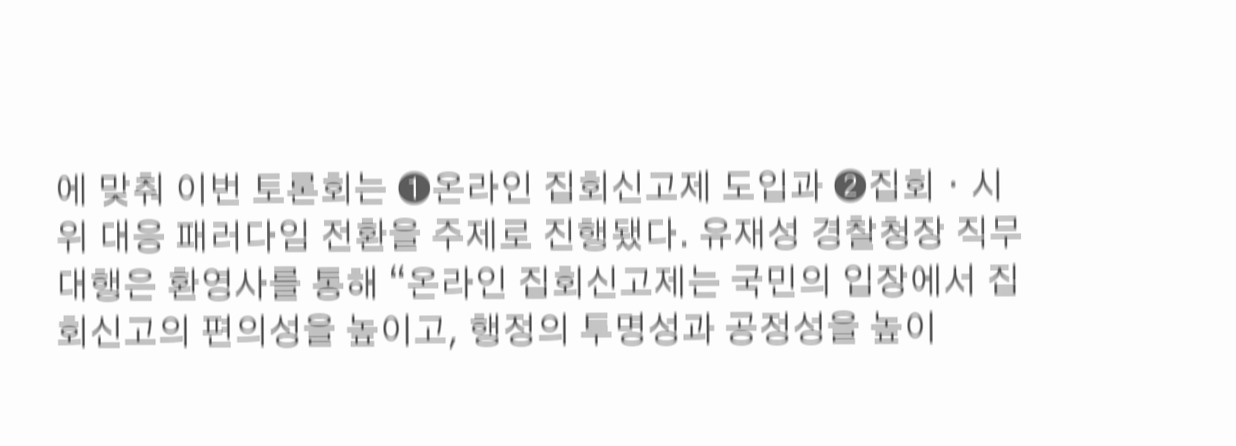에 맞춰 이번 토론회는 ❶온라인 집회신고제 도입과 ❷집회ㆍ시위 대응 패러다임 전환을 주제로 진행됐다. 유재성 경찰청장 직무대행은 환영사를 통해 “온라인 집회신고제는 국민의 입장에서 집회신고의 편의성을 높이고, 행정의 투명성과 공정성을 높이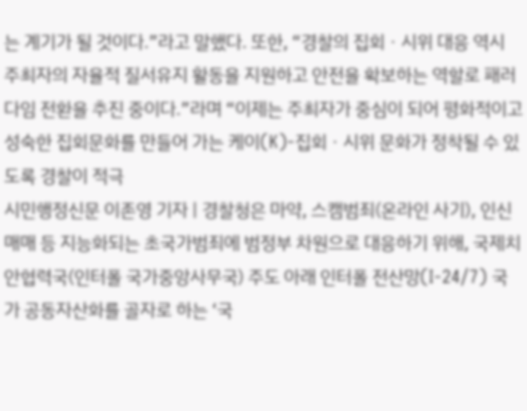는 계기가 될 것이다.”라고 말했다. 또한, “경찰의 집회ㆍ시위 대응 역시 주최자의 자율적 질서유지 활동을 지원하고 안전을 확보하는 역할로 패러다임 전환을 추진 중이다.”라며 “이제는 주최자가 중심이 되어 평화적이고 성숙한 집회문화를 만들어 가는 케이(K)-집회ㆍ시위 문화가 정착될 수 있도록 경찰이 적극
시민행정신문 이존영 기자 | 경찰청은 마약, 스캠범죄(온라인 사기), 인신매매 등 지능화되는 초국가범죄에 범정부 차원으로 대응하기 위해, 국제치안협력국(인터폴 국가중앙사무국) 주도 아래 인터폴 전산망(I-24/7) 국가 공동자산화를 골자로 하는 ‘국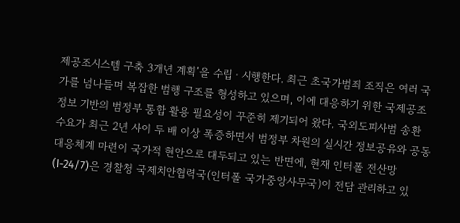제공조시스템 구축 3개년 계획’을 수립ㆍ시행한다. 최근 초국가범죄 조직은 여러 국가를 넘나들며 복잡한 범행 구조를 형성하고 있으며, 이에 대응하기 위한 국제공조 정보 기반의 범정부 통합 활용 필요성이 꾸준히 제기되어 왔다. 국외도피사범 송환 수요가 최근 2년 사이 두 배 이상 폭증하면서 범정부 차원의 실시간 정보공유와 공동 대응체계 마련이 국가적 현안으로 대두되고 있는 반면에, 현재 인터폴 전산망(I-24/7)은 경찰청 국제치안협력국(인터폴 국가중앙사무국)이 전담 관리하고 있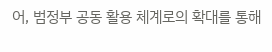어, 범정부 공동 활용 체계로의 확대를 통해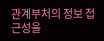관계부처의 정보 접근성을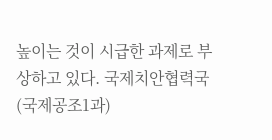높이는 것이 시급한 과제로 부상하고 있다. 국제치안협력국(국제공조1과)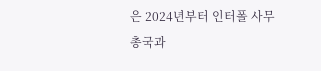은 2024년부터 인터폴 사무총국과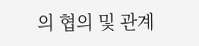의 협의 및 관계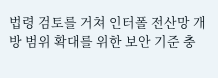법령 검토를 거쳐 인터폴 전산망 개방 범위 확대를 위한 보안 기준 충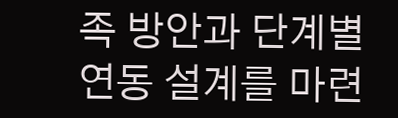족 방안과 단계별 연동 설계를 마련